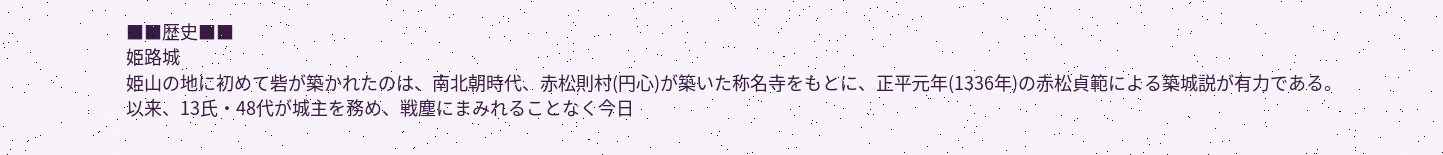■■歴史■■
姫路城
姫山の地に初めて砦が築かれたのは、南北朝時代、赤松則村(円心)が築いた称名寺をもとに、正平元年(1336年)の赤松貞範による築城説が有力である。
以来、13氏・48代が城主を務め、戦塵にまみれることなく今日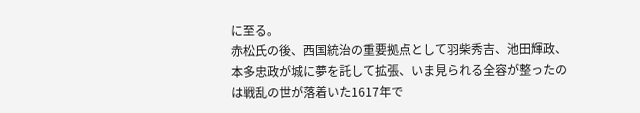に至る。
赤松氏の後、西国統治の重要拠点として羽柴秀吉、池田輝政、本多忠政が城に夢を託して拡張、いま見られる全容が整ったのは戦乱の世が落着いた1617年で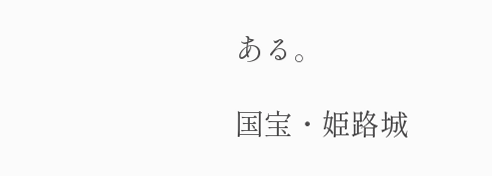ある。

国宝・姫路城